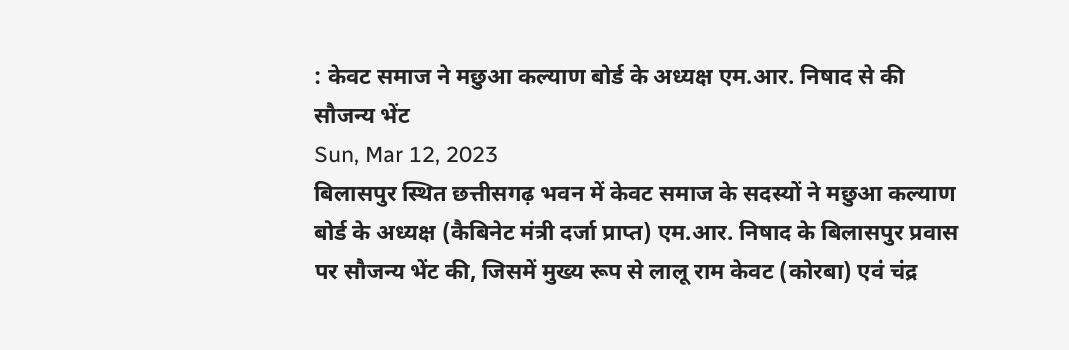: केवट समाज ने मछुआ कल्याण बोर्ड के अध्यक्ष एम.आर. निषाद से की सौजन्य भेंट
Sun, Mar 12, 2023
बिलासपुर स्थित छत्तीसगढ़ भवन में केवट समाज के सदस्यों ने मछुआ कल्याण बोर्ड के अध्यक्ष (कैबिनेट मंत्री दर्जा प्राप्त) एम.आर. निषाद के बिलासपुर प्रवास पर सौजन्य भेंट की, जिसमें मुख्य रूप से लालू राम केवट (कोरबा) एवं चंद्र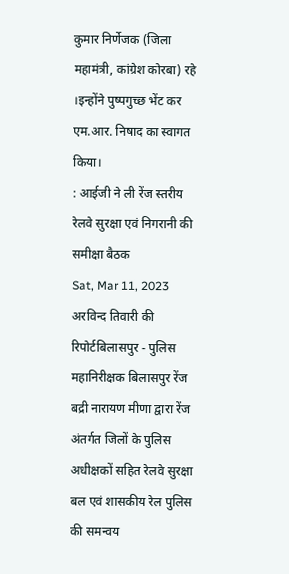कुमार निर्णेजक (जिला महामंत्री, कांग्रेश कोरबा) रहे ।इन्होंने पुष्पगुच्छ भेंट कर एम.आर. निषाद का स्वागत किया।
: आईजी ने ली रेंज स्तरीय रेलवे सुरक्षा एवं निगरानी की समीक्षा बैठक
Sat, Mar 11, 2023
अरविन्द तिवारी की रिपोर्टबिलासपुर - पुलिस महानिरीक्षक बिलासपुर रेंज बद्री नारायण मीणा द्वारा रेंज अंतर्गत जिलों के पुलिस अधीक्षकों सहित रेलवे सुरक्षा बल एवं शासकीय रेल पुलिस की समन्वय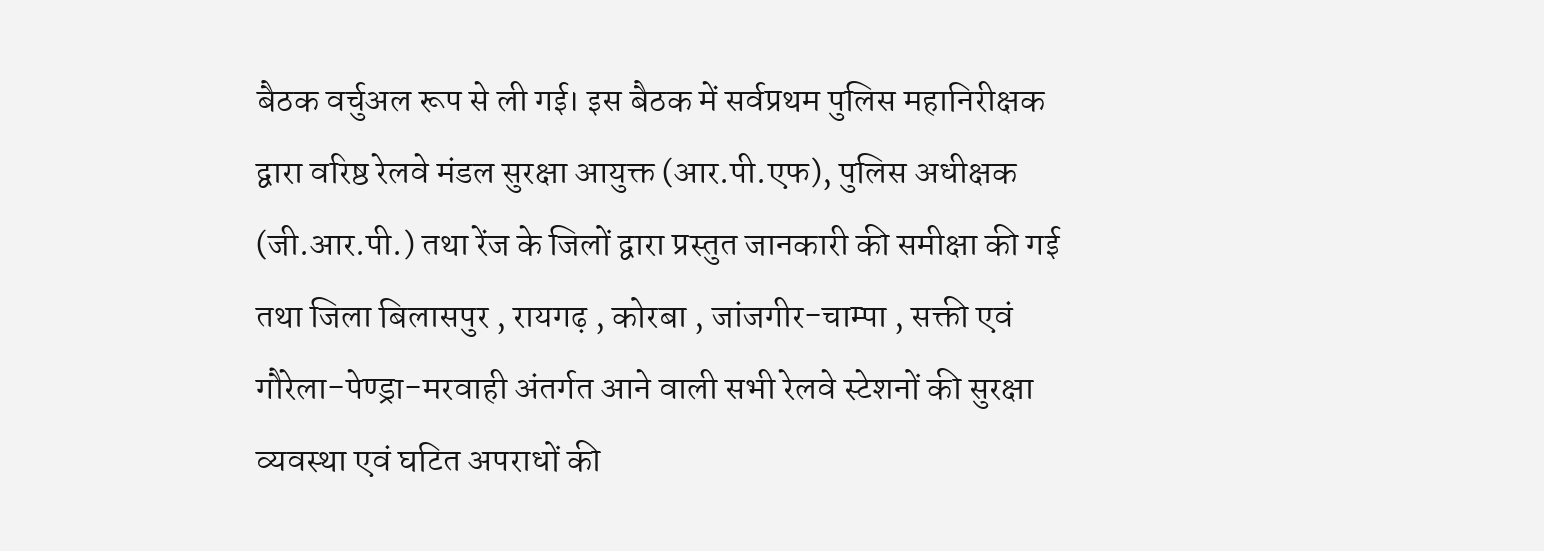बैठक वर्चुअल रूप से ली गई। इस बैठक में सर्वप्रथम पुलिस महानिरीक्षक द्वारा वरिष्ठ रेलवे मंडल सुरक्षा आयुक्त (आर.पी.एफ), पुलिस अधीक्षक (जी.आर.पी.) तथा रेंज के जिलों द्वारा प्रस्तुत जानकारी की समीक्षा की गई तथा जिला बिलासपुर , रायगढ़ , कोरबा , जांजगीर-चाम्पा , सक्ती एवं गौरेला-पेण्ड्रा-मरवाही अंतर्गत आने वाली सभी रेलवे स्टेशनों की सुरक्षा व्यवस्था एवं घटित अपराधों की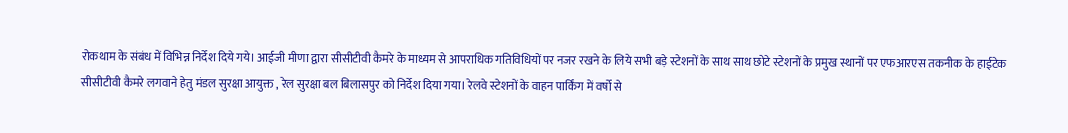रोकथाम के संबंध में विभिन्न निर्देश दिये गये। आईजी मीणा द्वारा सीसीटीवी कैमरे के माध्यम से आपराधिक गतिविधियों पर नजर रखने के लिये सभी बड़े स्टेशनों के साथ साथ छोटे स्टेशनों के प्रमुख स्थानों पर एफआरएस तकनीक के हाईटेक सीसीटीवी कैमरे लगवाने हेतु मंडल सुरक्षा आयुक्त , रेल सुरक्षा बल बिलासपुर को निर्देश दिया गया। रेलवे स्टेशनों के वाहन पार्किंग में वर्षो से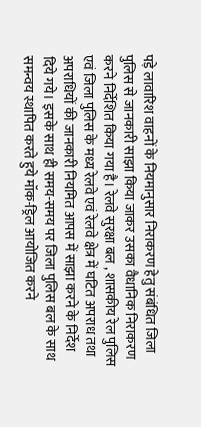पड़े लावारिश वाहनों के नियमानुसार निराकरण हेतु संबंधित जिला पुलिस से जानकारी साझा किया जाकर उसका वैधानिक निराकरण करने निर्देशित किया गया है। रेलवे सुरक्षा बल , शासकीय रेल पुलिस एवं जिला पुलिस के मध्य रेलवे एवं रेलवे क्षेत्र में घटित अपराध तथा अपराधियों की जानकारी नियमित आपस में साझा करने के निर्देश दिये गये। इसके साथ ही समय-समय पर जिला पुलिस बल के साथ समन्वय स्थापित करते हुये मॉक-ड्रिल आयोजित करने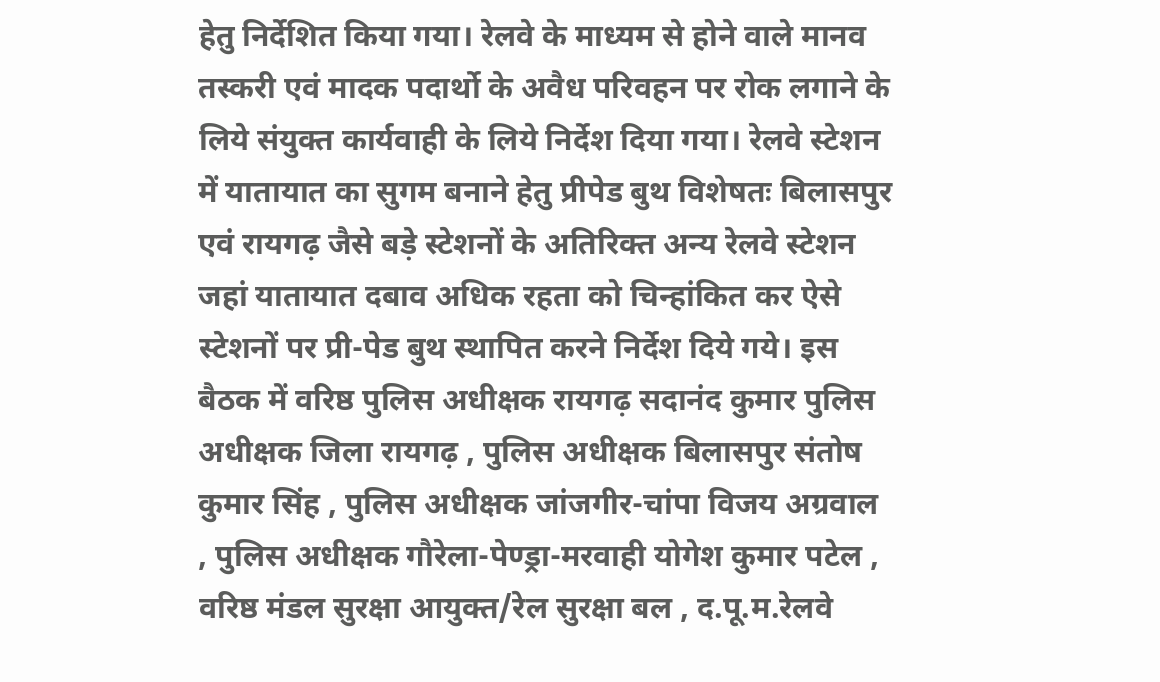हेतु निर्देशित किया गया। रेलवे के माध्यम से होने वाले मानव तस्करी एवं मादक पदार्थो के अवैध परिवहन पर रोक लगाने के लिये संयुक्त कार्यवाही के लिये निर्देश दिया गया। रेलवे स्टेशन में यातायात का सुगम बनाने हेतु प्रीपेड बुथ विशेषतः बिलासपुर एवं रायगढ़ जैसे बड़े स्टेशनों के अतिरिक्त अन्य रेलवे स्टेशन जहां यातायात दबाव अधिक रहता को चिन्हांकित कर ऐसे स्टेशनों पर प्री-पेड बुथ स्थापित करने निर्देश दिये गये। इस बैठक में वरिष्ठ पुलिस अधीक्षक रायगढ़ सदानंद कुमार पुलिस अधीक्षक जिला रायगढ़ , पुलिस अधीक्षक बिलासपुर संतोष कुमार सिंह , पुलिस अधीक्षक जांजगीर-चांपा विजय अग्रवाल , पुलिस अधीक्षक गौरेला-पेण्ड्रा-मरवाही योगेश कुमार पटेल , वरिष्ठ मंडल सुरक्षा आयुक्त/रेल सुरक्षा बल , द.पू.म.रेलवे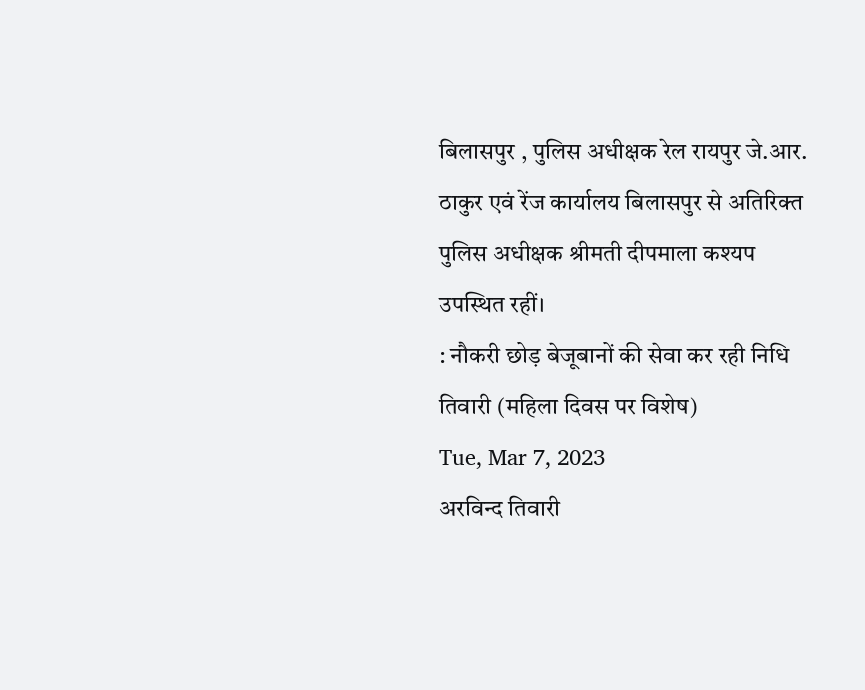बिलासपुर , पुलिस अधीक्षक रेल रायपुर जे.आर. ठाकुर एवं रेंज कार्यालय बिलासपुर से अतिरिक्त पुलिस अधीक्षक श्रीमती दीपमाला कश्यप उपस्थित रहीं।
: नौकरी छोड़ बेजूबानों की सेवा कर रही निधि तिवारी (महिला दिवस पर विशेष)
Tue, Mar 7, 2023
अरविन्द तिवारी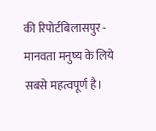की रिपोर्टबिलासपुर - मानवता मनुष्य के लिये सबसे महत्वपूर्ण है।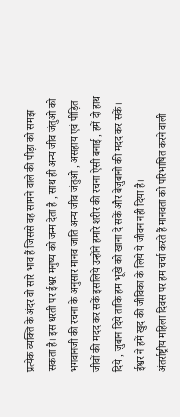प्रत्येक व्यक्ति के अंदर वो सारे भाव हैं जिससे वह सामने वाले की पीड़ा को समझ सकता है। इस धरती पर ईश्वर मनुष्य को जन्म देता है , साथ ही अन्य जीव जंतुओ को भगवानजी की रचना के अनुसार मानव जाति अन्य जीव जंतुओ , असहाय एवं पीड़ित जीवों की मदद कर सकें इसलिये उन्होंने हमारे शरीर की रचना ऐसी बनाई , हमें दो हाथ दिये , ज़ुबान दिये ताकि हम भूखे को खाना दे सकें और बेज़ुबानो की मदद कर सकें। ईश्वर ने हमें खुद की जीविका के लिये ये जीवन नही दिया है।
अंतर्राष्ट्रीय महिला दिवस पर हम चर्चा करते हैं मानवता को परिभाषित करने वाली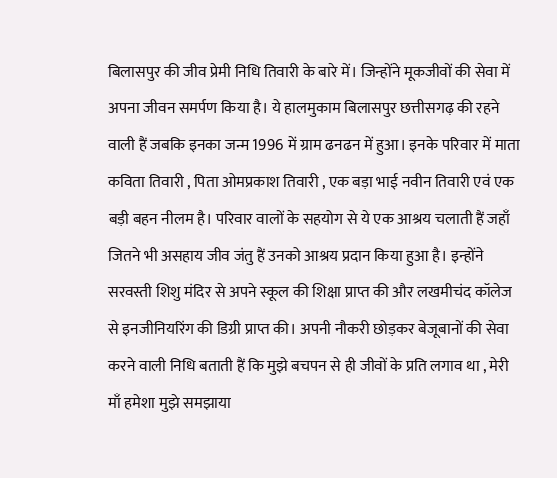बिलासपुर की जीव प्रेमी निधि तिवारी के बारे में। जिन्होंने मूकजीवों की सेवा में अपना जीवन समर्पण किया है। ये हालमुकाम बिलासपुर छत्तीसगढ़ की रहने वाली हैं जबकि इनका जन्म 1996 में ग्राम ढनढन में हुआ। इनके परिवार में माता कविता तिवारी , पिता ओमप्रकाश तिवारी , एक बड़ा भाई नवीन तिवारी एवं एक बड़ी बहन नीलम है। परिवार वालों के सहयोग से ये एक आश्रय चलाती हैं जहाँ जितने भी असहाय जीव जंतु हैं उनको आश्रय प्रदान किया हुआ है। इन्होंने सरवस्ती शिशु मंदिर से अपने स्कूल की शिक्षा प्राप्त की और लखमीचंद कॉलेज से इनजीनियरिंग की डिग्री प्राप्त की। अपनी नौकरी छोड़कर बेजूबानों की सेवा करने वाली निधि बताती हैं कि मुझे बचपन से ही जीवों के प्रति लगाव था , मेरी माँ हमेशा मुझे समझाया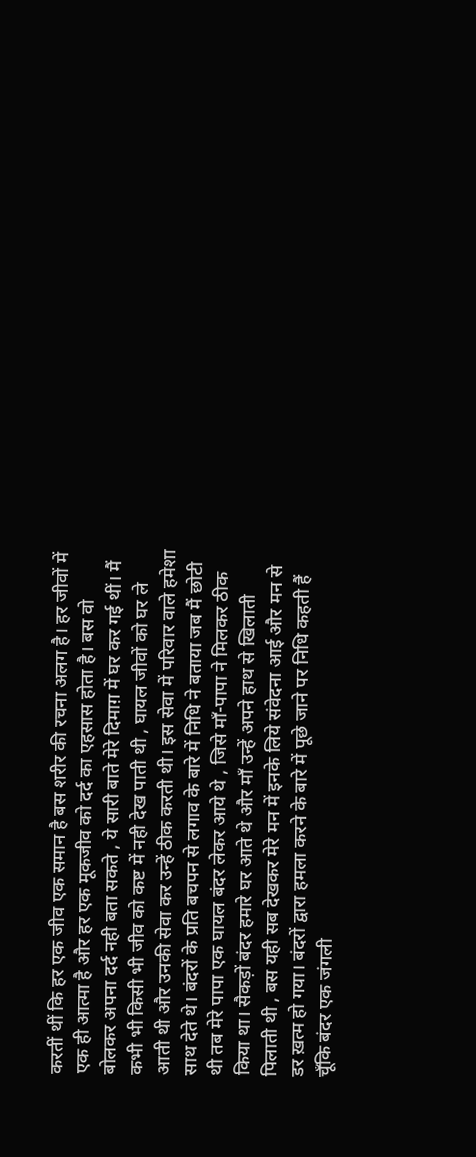करतीं थीं कि हर एक जीव एक समान है बस शरीर की रचना अलग है। हर जीवों में एक ही आत्मा है और हर एक मूकजीव को दर्द का एहसास होता है। बस वो बोलकर अपना दर्द नही बता सकते , ये सारी बाते मेरे दिमाग़ में घर कर गई थीं। मैं कभी भी किसी भी जीव को कष्ट में नही देख पाती थी , घायल जीवों को घर ले आती थी और उनकी सेवा कर उन्हें ठीक करती थी। इस सेवा में परिवार वाले हमेशा साथ देते थे। बंदरों के प्रति बचपन से लगाव के बारे में निधि ने बताया जब मैं छोटी थी तब मेरे पापा एक घायल बंदर लेकर आये थे , जिसे माँ-पापा ने मिलकर ठीक किया था। सैकड़ों बंदर हमारे घर आते थे और माँ उन्हें अपने हाथ से खिलाती पिलाती थी , बस यही सब देखकर मेरे मन में इनके लिये संवेदना आई और मन से डर ख़त्म हो गया। बंदरों द्वारा हमला करने के बारे में पूछे जाने पर निधि कहती हैं चूँकि बंदर एक जंगली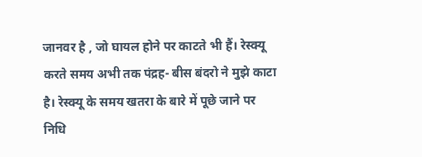जानवर है , जो घायल होने पर काटते भी हैं। रेस्क्यू करते समय अभी तक पंद्रह- बीस बंदरो ने मुझे काटा है। रेस्क्यू के समय खतरा के बारे में पूछे जाने पर निधि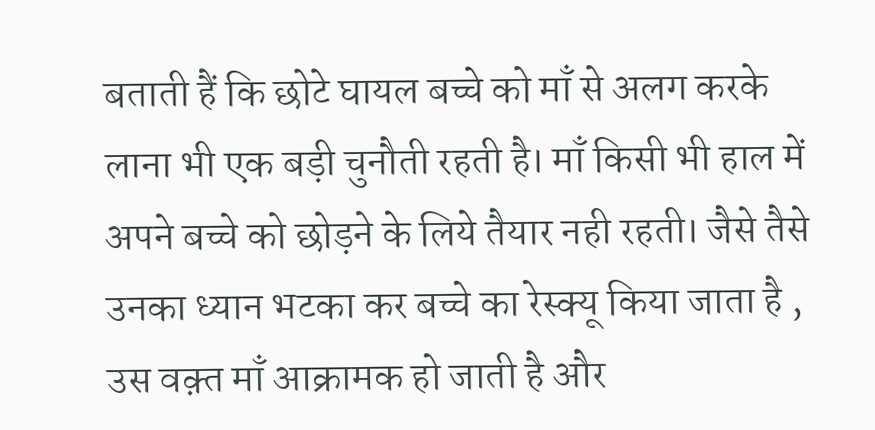बताती हैं कि छोटे घायल बच्चे को माँ से अलग करके लाना भी एक बड़ी चुनौती रहती है। माँ किसी भी हाल में अपने बच्चे को छोड़ने के लिये तैयार नही रहती। जैसे तैसे उनका ध्यान भटका कर बच्चे का रेस्क्यू किया जाता है , उस वक़्त माँ आक्रामक हो जाती है और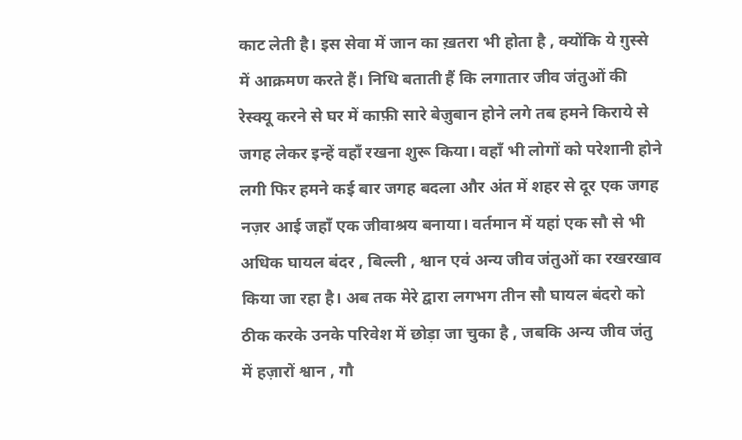काट लेती है। इस सेवा में जान का ख़तरा भी होता है , क्योंकि ये ग़ुस्से में आक्रमण करते हैं। निधि बताती हैं कि लगातार जीव जंतुओं की रेस्क्यू करने से घर में काफ़ी सारे बेज़ुबान होने लगे तब हमने किराये से जगह लेकर इन्हें वहाँ रखना शुरू किया। वहाँ भी लोगों को परेशानी होने लगी फिर हमने कई बार जगह बदला और अंत में शहर से दूर एक जगह नज़र आई जहाँ एक जीवाश्रय बनाया। वर्तमान में यहां एक सौ से भी अधिक घायल बंदर , बिल्ली , श्वान एवं अन्य जीव जंतुओं का रखरखाव किया जा रहा है। अब तक मेरे द्वारा लगभग तीन सौ घायल बंदरो को ठीक करके उनके परिवेश में छोड़ा जा चुका है , जबकि अन्य जीव जंतु में हज़ारों श्वान , गौ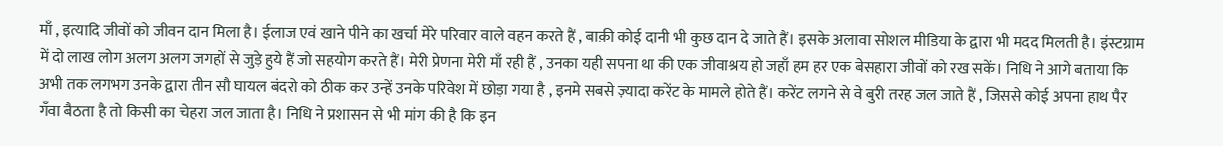माँ , इत्यादि जीवों को जीवन दान मिला है। ईलाज एवं खाने पीने का खर्चा मेरे परिवार वाले वहन करते हैं , बाक़ी कोई दानी भी कुछ दान दे जाते हैं। इसके अलावा सोशल मीडिया के द्वारा भी मदद मिलती है। इंस्टग्राम में दो लाख लोग अलग अलग जगहों से जुड़े हुये हैं जो सहयोग करते हैं। मेरी प्रेणना मेरी माँ रही हैं , उनका यही सपना था की एक जीवाश्रय हो जहाँ हम हर एक बेसहारा जीवों को रख सकें। निधि ने आगे बताया कि अभी तक लगभग उनके द्वारा तीन सौ घायल बंदरो को ठीक कर उन्हें उनके परिवेश में छोड़ा गया है , इनमे सबसे ज़्यादा करेंट के मामले होते हैं। करेंट लगने से वे बुरी तरह जल जाते हैं , जिससे कोई अपना हाथ पैर गँवा बैठता है तो किसी का चेहरा जल जाता है। निधि ने प्रशासन से भी मांग की है कि इन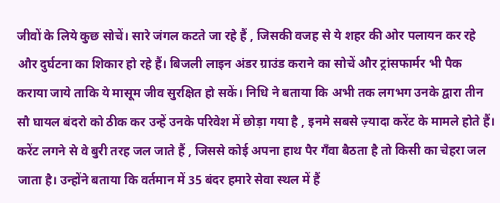जीवों के लिये कुछ सोचें। सारे जंगल कटते जा रहे हैं , जिसकी वजह से ये शहर की ओर पलायन कर रहे और दुर्घटना का शिकार हो रहे हैं। बिजली लाइन अंडर ग्राउंड कराने का सोचें और ट्रांसफार्मर भी पैक कराया जाये ताकि ये मासूम जीव सुरक्षित हो सकें। निधि ने बताया कि अभी तक लगभग उनके द्वारा तीन सौ घायल बंदरो को ठीक कर उन्हें उनके परिवेश में छोड़ा गया है , इनमे सबसे ज़्यादा करेंट के मामले होते हैं। करेंट लगने से वे बुरी तरह जल जाते हैं , जिससे कोई अपना हाथ पैर गँवा बैठता है तो किसी का चेहरा जल जाता है। उन्होंने बताया कि वर्तमान में 35 बंदर हमारे सेवा स्थल में हैं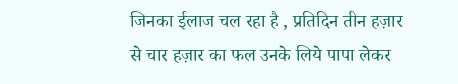जिनका ईलाज चल रहा है , प्रतिदिन तीन हज़ार से चार हज़ार का फल उनके लिये पापा लेकर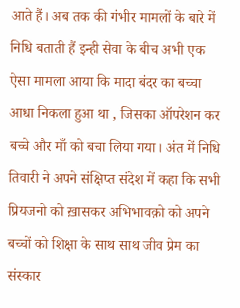आते हैं। अब तक की गंभीर मामलों के बारे में निधि बताती हैं इन्ही सेवा के बीच अभी एक ऐसा मामला आया कि मादा बंदर का बच्चा आधा निकला हुआ था , जिसका ऑपरेशन कर बच्चे और माँ को बचा लिया गया। अंत में निधि तिवारी ने अपने संक्षिप्त संदेश में कहा कि सभी प्रियजनो को ख़ासकर अभिभावक़ो को अपने बच्चों को शिक्षा के साथ साथ जीव प्रेम का संस्कार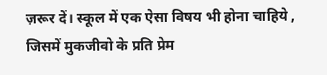ज़रूर दें। स्कूल में एक ऐसा विषय भी होना चाहिये , जिसमें मुकजीवो के प्रति प्रेम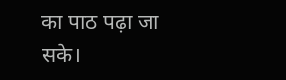का पाठ पढ़ा जा सके।